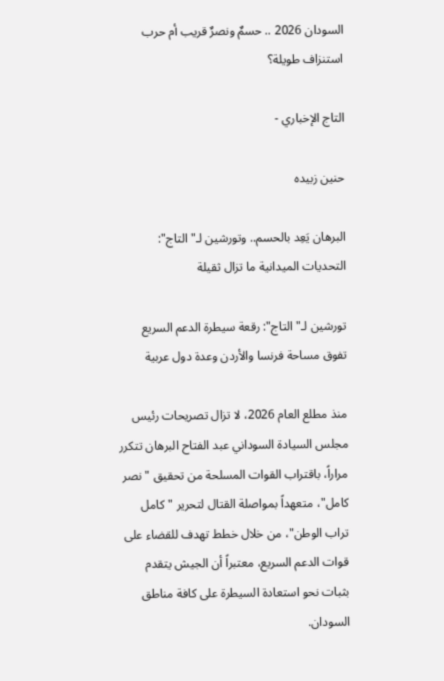السودان 2026 .. حسمٌ ونصرٌ قريب أم حرب استنزاف طويلة؟

التاج الإخباري -

حنين زبيده

البرهان يَعِد بالحسم.. وتورشين لـ"التاج": التحديات الميدانية ما تزال ثقيلة

تورشين لـ"التاج": رقعة سيطرة الدعم السريع تفوق مساحة فرنسا والأردن وعدة دول عربية

منذ مطلع العام 2026، لا تزال تصريحات رئيس مجلس السيادة السوداني عبد الفتاح البرهان تتكرر مراراً، باقتراب القوات المسلحة من تحقيق "نصر كامل"، متعهداً بمواصلة القتال لتحرير "كامل تراب الوطن"، من خلال خطط تهدف للقضاء على قوات الدعم السريع، معتبراً أن الجيش يتقدم بثبات نحو استعادة السيطرة على كافة مناطق السودان.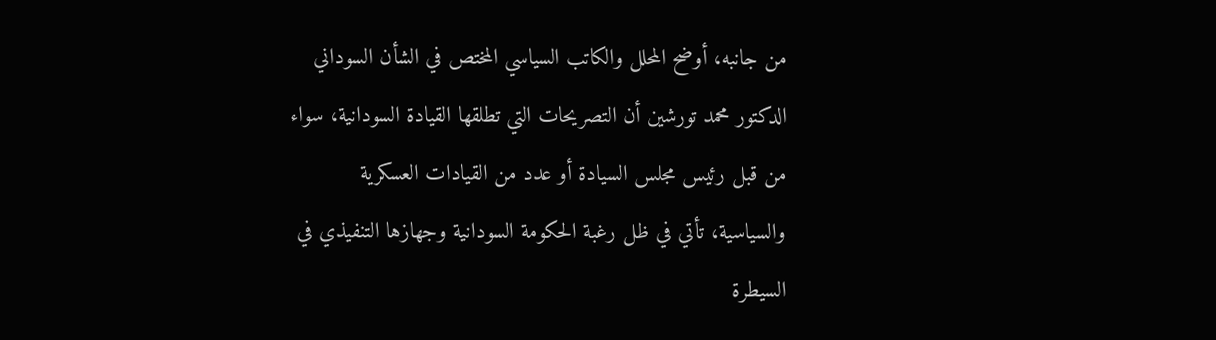من جانبه، أوضح المحلل والكاتب السياسي المختص في الشأن السوداني الدكتور محمد تورشين أن التصريحات التي تطلقها القيادة السودانية، سواء من قبل رئيس مجلس السيادة أو عدد من القيادات العسكرية والسياسية، تأتي في ظل رغبة الحكومة السودانية وجهازها التنفيذي في السيطرة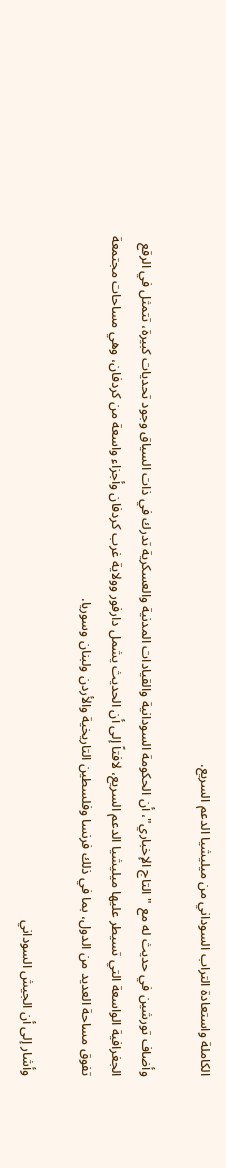الكاملة واستعادة التراب السوداني من ميليشيا الدعم السريع.

وأضاف تورشين في حديث له مع "التاج الإخباري"، أن الحكومة السودانية والقيادات المدنية والعسكرية تدرك في ذات السياق وجود تحديات كبيرة، تتمثل في الرقع الجغرافية الواسعة التي تسيطر عليها ميليشيا الدعم السريع، لافتاً إلى أن الحديث يشمل دارفور وولاية غرب كردفان وأجزاء واسعة من كردفان، وهي مساحات مجتمعة تفوق مساحة العديد من الدول، بما في ذلك فرنسا وفلسطين التاريخية والأردن ولبنان وسوريا.

وأشار إلى أن الجيش السوداني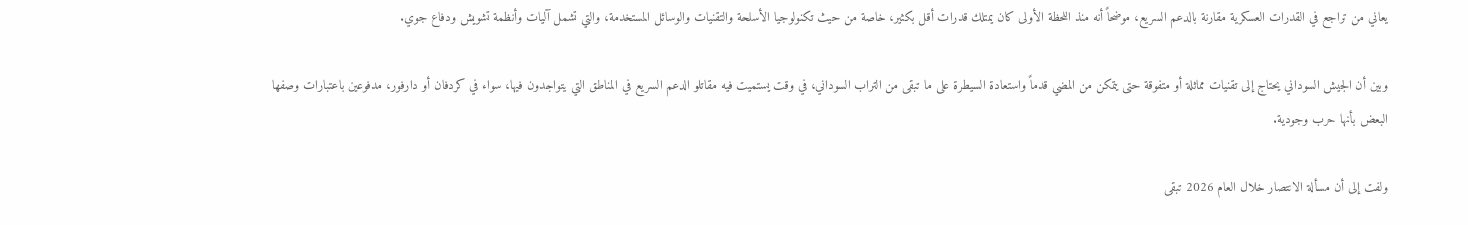يعاني من تراجع في القدرات العسكرية مقارنة بالدعم السريع، موضحاً أنه منذ اللحظة الأولى كان يمتلك قدرات أقل بكثير، خاصة من حيث تكنولوجيا الأسلحة والتقنيات والوسائل المستخدمة، والتي تشمل آليات وأنظمة تشويش ودفاع جوي.

وبين أن الجيش السوداني يحتاج إلى تقنيات مماثلة أو متفوقة حتى يتمكن من المضي قدماً واستعادة السيطرة على ما تبقى من التراب السوداني، في وقت يستميت فيه مقاتلو الدعم السريع في المناطق التي يتواجدون فيها، سواء في كردفان أو دارفور، مدفوعين باعتبارات وصفها البعض بأنها حرب وجودية.

ولفت إلى أن مسألة الانتصار خلال العام 2026 تبقى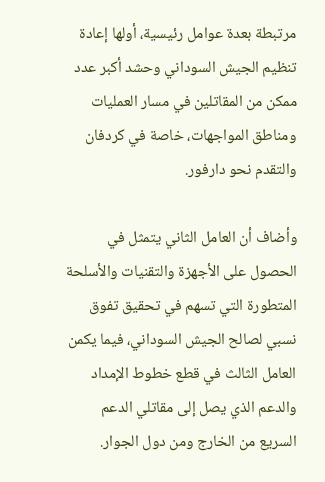مرتبطة بعدة عوامل رئيسية، أولها إعادة تنظيم الجيش السوداني وحشد أكبر عدد ممكن من المقاتلين في مسار العمليات ومناطق المواجهات، خاصة في كردفان والتقدم نحو دارفور.

وأضاف أن العامل الثاني يتمثل في الحصول على الأجهزة والتقنيات والأسلحة المتطورة التي تسهم في تحقيق تفوق نسبي لصالح الجيش السوداني، فيما يكمن العامل الثالث في قطع خطوط الإمداد والدعم الذي يصل إلى مقاتلي الدعم السريع من الخارج ومن دول الجوار.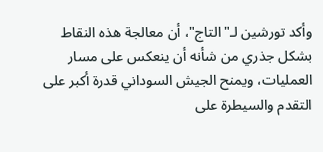وأكد تورشين لـ"التاج"، أن معالجة هذه النقاط بشكل جذري من شأنه أن ينعكس على مسار العمليات، ويمنح الجيش السوداني قدرة أكبر على التقدم والسيطرة على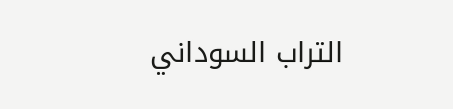التراب السوداني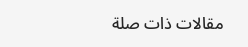مقالات ذات صلة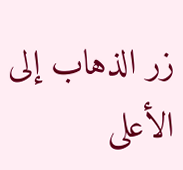زر الذهاب إلى الأعلى